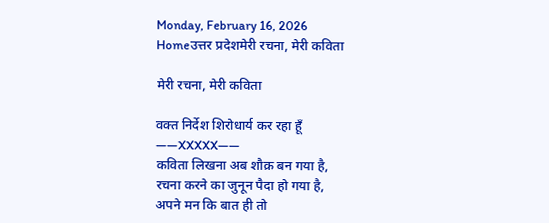Monday, February 16, 2026
Homeउत्तर प्रदेशमेरी रचना, मेरी कविता

मेरी रचना, मेरी कविता

वक्त निर्देश शिरोधार्य कर रहा हूँ
——XXXXX——
कविता लिखना अब शौक़ बन गया है,
रचना करने का जुनून पैदा हो गया है,
अपने मन कि बात ही तो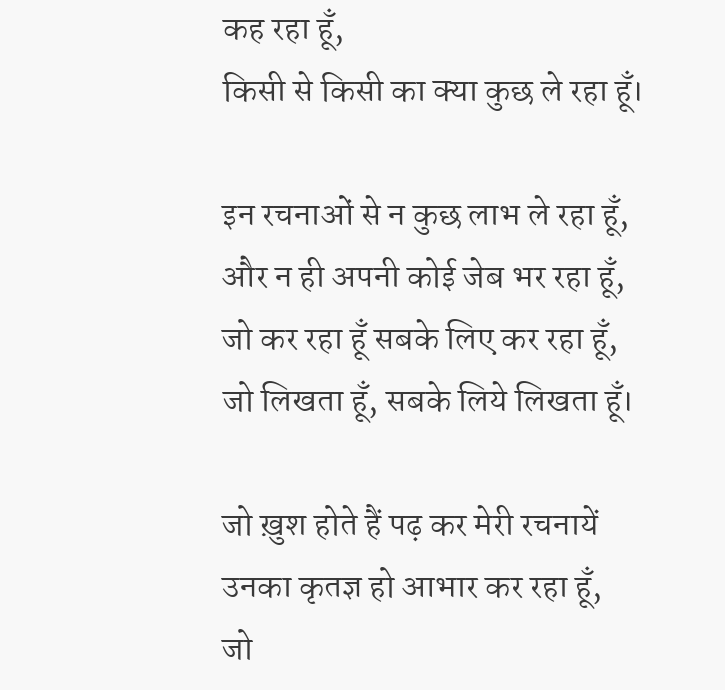कह रहा हूँ,
किसी से किसी का क्या कुछ ले रहा हूँ।

इन रचनाओं से न कुछ लाभ ले रहा हूँ,
और न ही अपनी कोई जेब भर रहा हूँ,
जो कर रहा हूँ सबके लिए कर रहा हूँ,
जो लिखता हूँ, सबके लिये लिखता हूँ।

जो ख़ुश होते हैं पढ़ कर मेरी रचनायें
उनका कृतज्ञ हो आभार कर रहा हूँ,
जो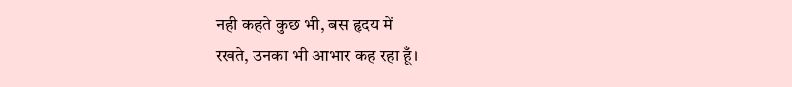नही कहते कुछ भी, बस हृदय में
रखते, उनका भी आभार कह रहा हूँ।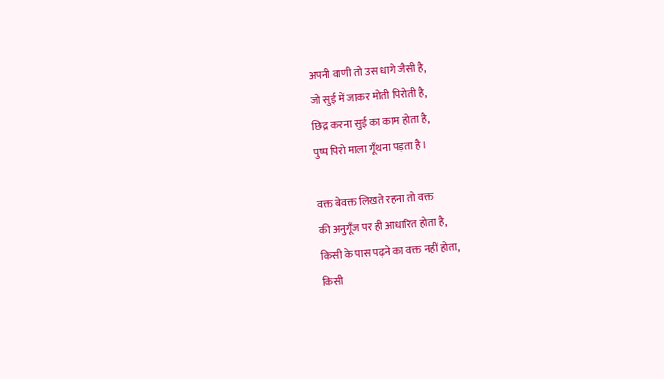अपनी वाणी तो उस धागे जैसी है,
जो सुई में जाकर मोती पिरोती है,
छिद्र करना सुई का काम होता है,
पुष्प पिरो माला गूँथना पड़ता है।

वक्त बेवक्त लिखते रहना तो वक्त
की अनुगूँज पर ही आधारित होता है,
किसी के पास पढ़ने का वक्त नहीं होता,
किसी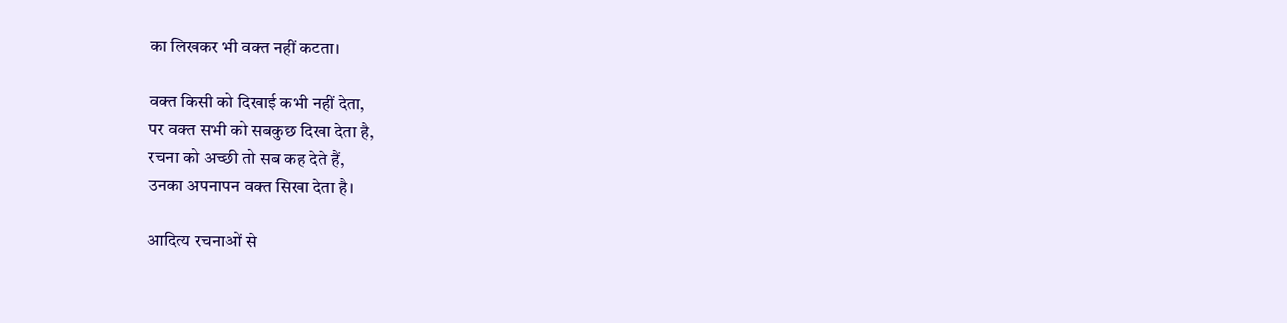का लिखकर भी वक्त नहीं कटता।

वक्त किसी को दिखाई कभी नहीं देता,
पर वक्त सभी को सबकुछ दिखा देता है,
रचना को अच्छी तो सब कह देते हैं,
उनका अपनापन वक्त सिखा देता है।

आदित्य रचनाओं से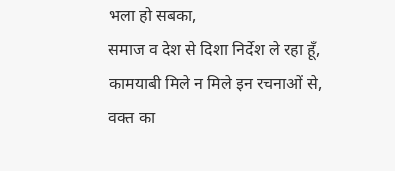भला हो सबका,
समाज व देश से दिशा निर्देश ले रहा हूँ,
कामयाबी मिले न मिले इन रचनाओं से,
वक्त का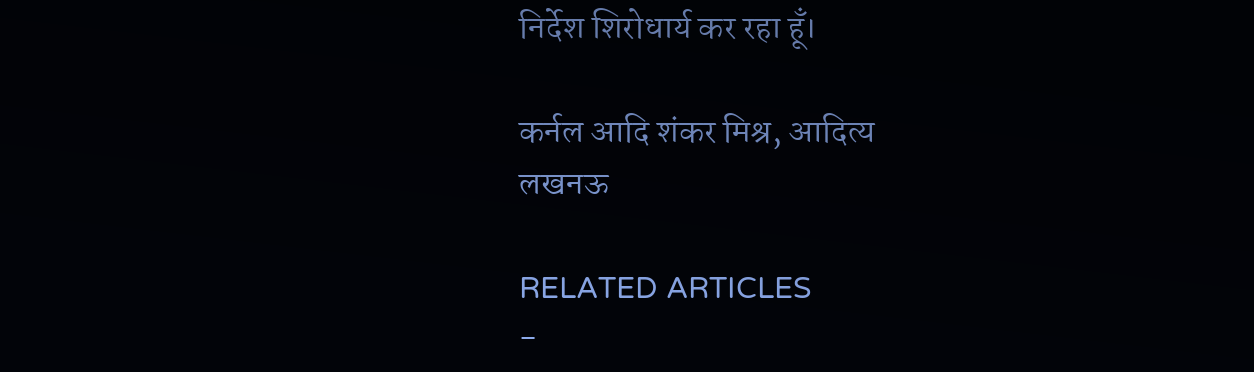निर्देश शिरोधार्य कर रहा हूँ।

कर्नल आदि शंकर मिश्र, आदित्य
लखनऊ

RELATED ARTICLES
-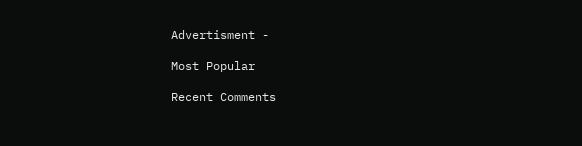Advertisment -

Most Popular

Recent Comments